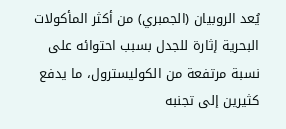يُعد الروبيان (الجمبري) من أكثر المأكولات البحرية إثارة للجدل بسبب احتوائه على نسبة مرتفعة من الكوليسترول، ما يدفع كثيرين إلى تجنبه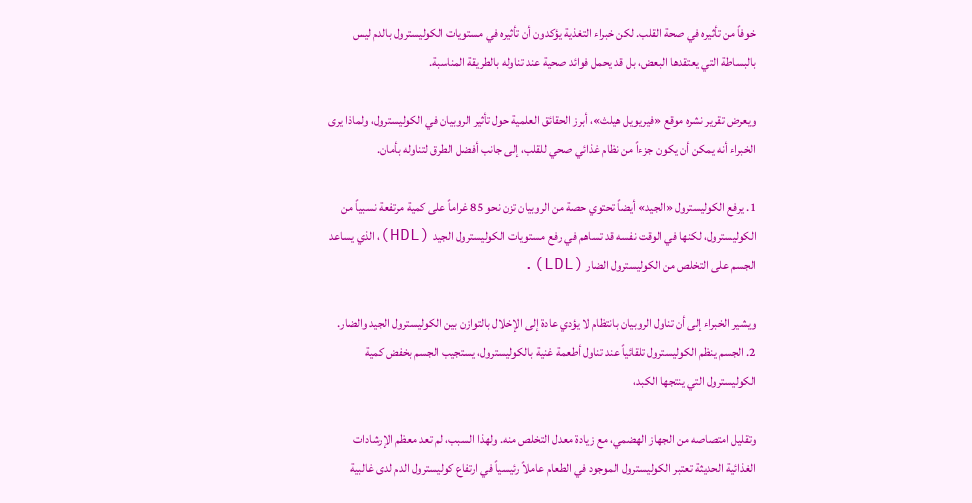خوفاً من تأثيره في صحة القلب. لكن خبراء التغذية يؤكدون أن تأثيره في مستويات الكوليسترول بالدم ليس بالبساطة التي يعتقدها البعض، بل قد يحمل فوائد صحية عند تناوله بالطريقة المناسبة.

ويعرض تقرير نشره موقع «فيريويل هيلث»، أبرز الحقائق العلمية حول تأثير الروبيان في الكوليسترول، ولماذا يرى الخبراء أنه يمكن أن يكون جزءاً من نظام غذائي صحي للقلب، إلى جانب أفضل الطرق لتناوله بأمان.

1. يرفع الكوليسترول «الجيد» أيضاً تحتوي حصة من الروبيان تزن نحو 85 غراماً على كمية مرتفعة نسبياً من الكوليسترول، لكنها في الوقت نفسه قد تساهم في رفع مستويات الكوليسترول الجيد (HDL)، الذي يساعد الجسم على التخلص من الكوليسترول الضار (LDL).

ويشير الخبراء إلى أن تناول الروبيان بانتظام لا يؤدي عادة إلى الإخلال بالتوازن بين الكوليسترول الجيد والضار. 2. الجسم ينظم الكوليسترول تلقائياً عند تناول أطعمة غنية بالكوليسترول، يستجيب الجسم بخفض كمية الكوليسترول التي ينتجها الكبد،

وتقليل امتصاصه من الجهاز الهضمي، مع زيادة معدل التخلص منه. ولهذا السبب، لم تعد معظم الإرشادات الغذائية الحديثة تعتبر الكوليسترول الموجود في الطعام عاملاً رئيسياً في ارتفاع كوليسترول الدم لدى غالبية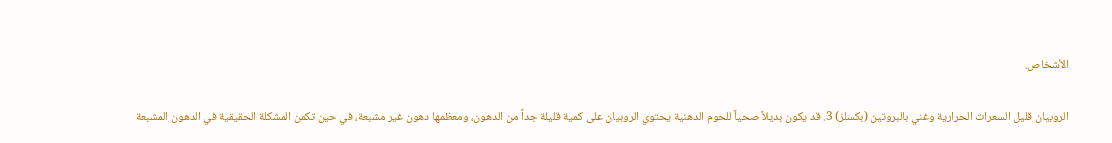الأشخاص.

الروبيان قليل السعرات الحرارية وغني بالبروتين (بكسلز) 3. قد يكون بديلاً صحياً للحوم الدهنية يحتوي الروبيان على كمية قليلة جداً من الدهون، ومعظمها دهون غير مشبعة، في حين تكمن المشكلة الحقيقية في الدهون المشبعة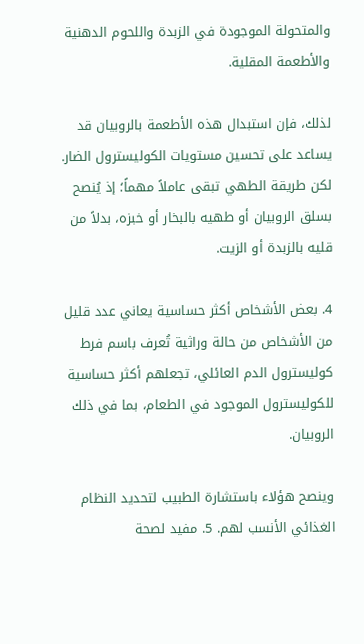والمتحولة الموجودة في الزبدة واللحوم الدهنية والأطعمة المقلية.

لذلك، فإن استبدال هذه الأطعمة بالروبيان قد يساعد على تحسين مستويات الكوليسترول الضار. لكن طريقة الطهي تبقى عاملاً مهماً؛ إذ يُنصح بسلق الروبيان أو طهيه بالبخار أو خبزه، بدلاً من قليه بالزبدة أو الزيت.

4. بعض الأشخاص أكثر حساسية يعاني عدد قليل من الأشخاص من حالة وراثية تُعرف باسم فرط كوليسترول الدم العائلي، تجعلهم أكثر حساسية للكوليسترول الموجود في الطعام، بما في ذلك الروبيان.

وينصح هؤلاء باستشارة الطبيب لتحديد النظام الغذائي الأنسب لهم. 5. مفيد لصحة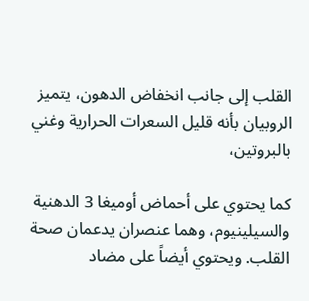القلب إلى جانب انخفاض الدهون، يتميز الروبيان بأنه قليل السعرات الحرارية وغني بالبروتين،

كما يحتوي على أحماض أوميغا 3 الدهنية والسيلينيوم، وهما عنصران يدعمان صحة القلب. ويحتوي أيضاً على مضاد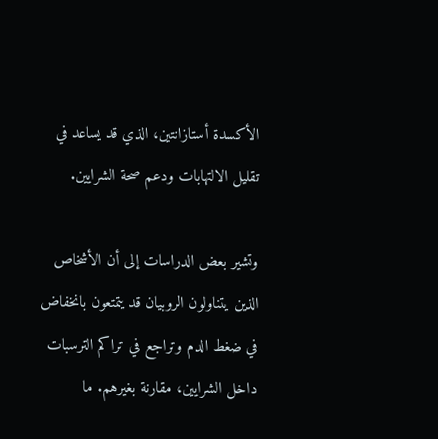الأكسدة أستازانتين، الذي قد يساعد في تقليل الالتهابات ودعم صحة الشرايين.

وتشير بعض الدراسات إلى أن الأشخاص الذين يتناولون الروبيان قد يتمتعون بانخفاض في ضغط الدم وتراجع في تراكم الترسبات داخل الشرايين، مقارنة بغيرهم. ما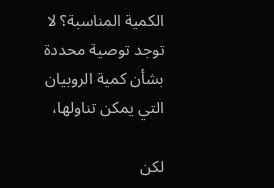الكمية المناسبة؟ لا توجد توصية محددة بشأن كمية الروبيان التي يمكن تناولها،

لكن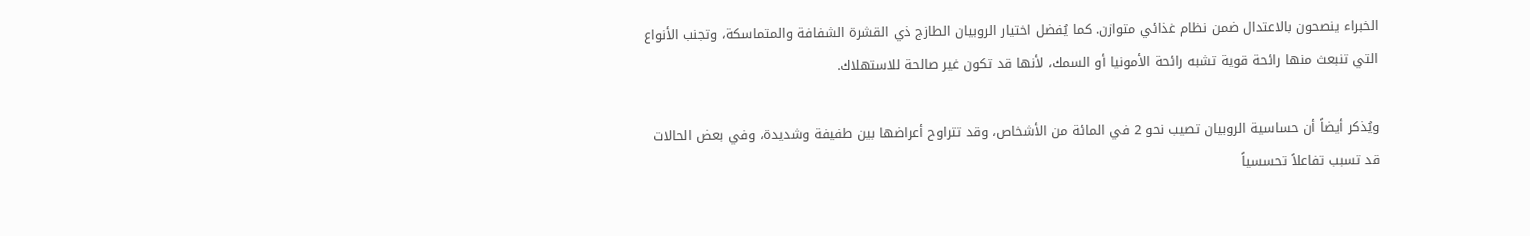الخبراء ينصحون بالاعتدال ضمن نظام غذائي متوازن. كما يُفضل اختيار الروبيان الطازج ذي القشرة الشفافة والمتماسكة، وتجنب الأنواع التي تنبعث منها رائحة قوية تشبه رائحة الأمونيا أو السمك، لأنها قد تكون غير صالحة للاستهلاك.

ويُذكر أيضاً أن حساسية الروبيان تصيب نحو 2 في المائة من الأشخاص، وقد تتراوح أعراضها بين طفيفة وشديدة، وفي بعض الحالات قد تسبب تفاعلاً تحسسياً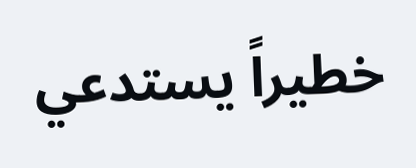خطيراً يستدعي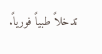تدخلاً طبياً فورياً.